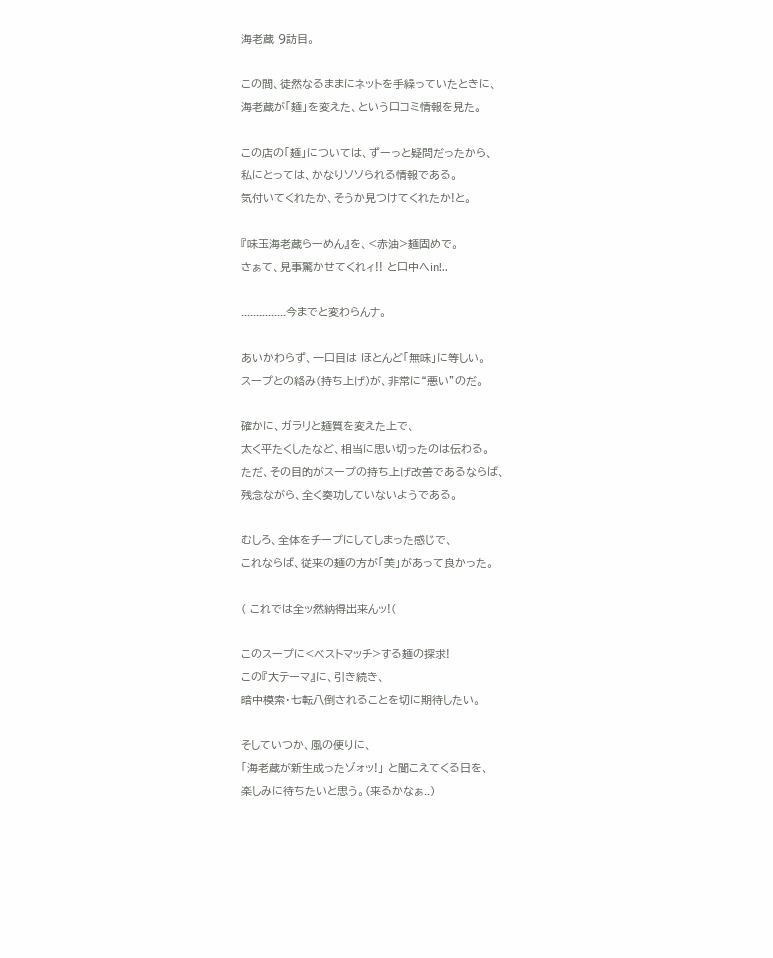海老蔵 9訪目。

この間、徒然なるままにネットを手繰っていたときに、
海老蔵が「麺」を変えた、という口コミ情報を見た。

この店の「麺」については、ずーっと疑問だったから、
私にとっては、かなりソソられる情報である。
気付いてくれたか、そうか見つけてくれたか!と。

『味玉海老蔵らーめん』を、<赤油>麺固めで。
さぁて、見事驚かせてくれィ!! と口中へin!..

...............今までと変わらんナ。

あいかわらず、一口目は ほとんど「無味」に等しい。
スープとの絡み(持ち上げ)が、非常に“悪い”のだ。

確かに、ガラリと麺質を変えた上で、
太く平たくしたなど、相当に思い切ったのは伝わる。
ただ、その目的がスープの持ち上げ改善であるならば、
残念ながら、全く奏功していないようである。

むしろ、全体をチープにしてしまった感じで、
これならば、従来の麺の方が「美」があって良かった。

( これでは全ッ然納得出来んッ!(

このスープに<ベストマッチ>する麺の探求!
この『大テーマ』に、引き続き、
暗中模索・七転八倒されることを切に期待したい。

そしていつか、風の便りに、
「海老蔵が新生成ったゾォッ!」 と聞こえてくる日を、
楽しみに待ちたいと思う。(来るかなぁ..)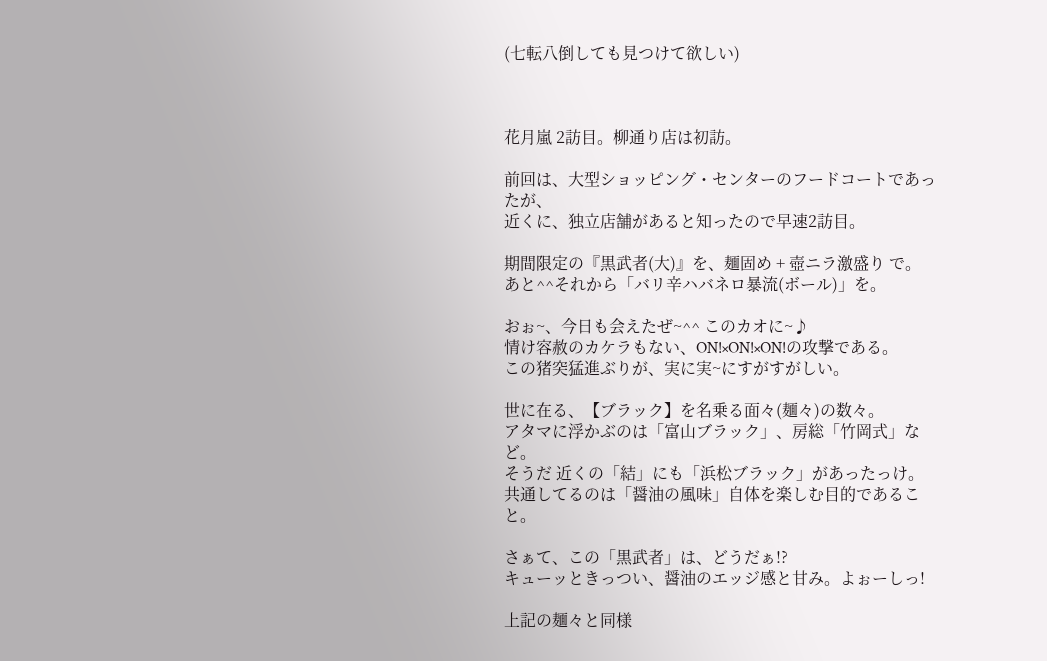(七転八倒しても見つけて欲しい)



花月嵐 2訪目。柳通り店は初訪。

前回は、大型ショッピング・センターのフードコートであったが、
近くに、独立店舗があると知ったので早速2訪目。

期間限定の『黒武者(大)』を、麺固め + 壺ニラ激盛り で。
あと^^それから「バリ辛ハバネロ暴流(ボール)」を。

おぉ~、今日も会えたぜ~^^ このカオに~♪
情け容赦のカケラもない、ON!×ON!×ON!の攻撃である。
この猪突猛進ぶりが、実に実~にすがすがしい。

世に在る、【ブラック】を名乗る面々(麺々)の数々。
アタマに浮かぶのは「富山ブラック」、房総「竹岡式」など。
そうだ 近くの「結」にも「浜松ブラック」があったっけ。
共通してるのは「醤油の風味」自体を楽しむ目的であること。

さぁて、この「黒武者」は、どうだぁ!?
キューッときっつい、醤油のエッジ感と甘み。よぉーしっ!

上記の麺々と同様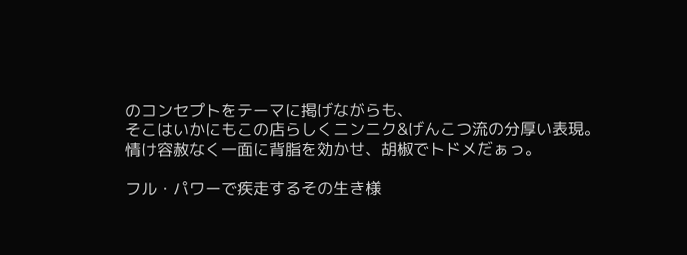のコンセプトをテーマに掲げながらも、
そこはいかにもこの店らしくニンニク&げんこつ流の分厚い表現。
情け容赦なく一面に背脂を効かせ、胡椒でトドメだぁっ。

フル・パワーで疾走するその生き様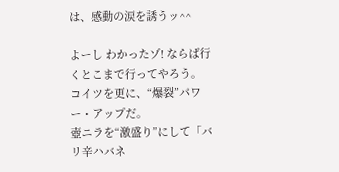は、感動の涙を誘うッ^^

よーし わかったゾ! ならば行くとこまで行ってやろう。
コイツを更に、“爆裂”パワー・アップだ。
壺ニラを“激盛り”にして「バリ辛ハバネ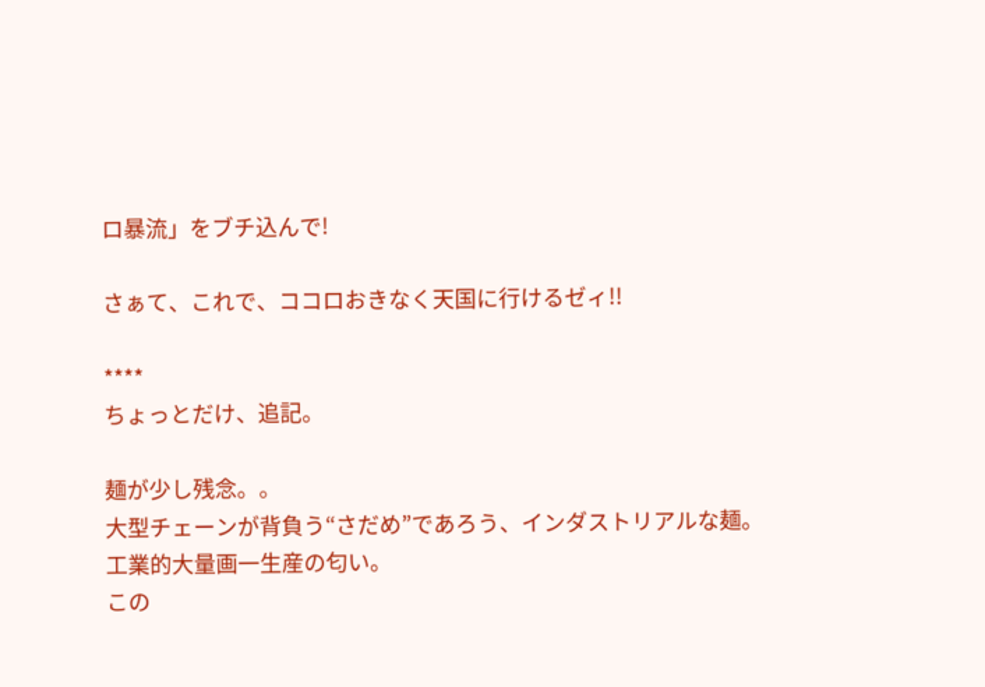ロ暴流」をブチ込んで!

さぁて、これで、ココロおきなく天国に行けるゼィ!!

****
ちょっとだけ、追記。

麺が少し残念。。
大型チェーンが背負う“さだめ”であろう、インダストリアルな麺。
工業的大量画一生産の匂い。
この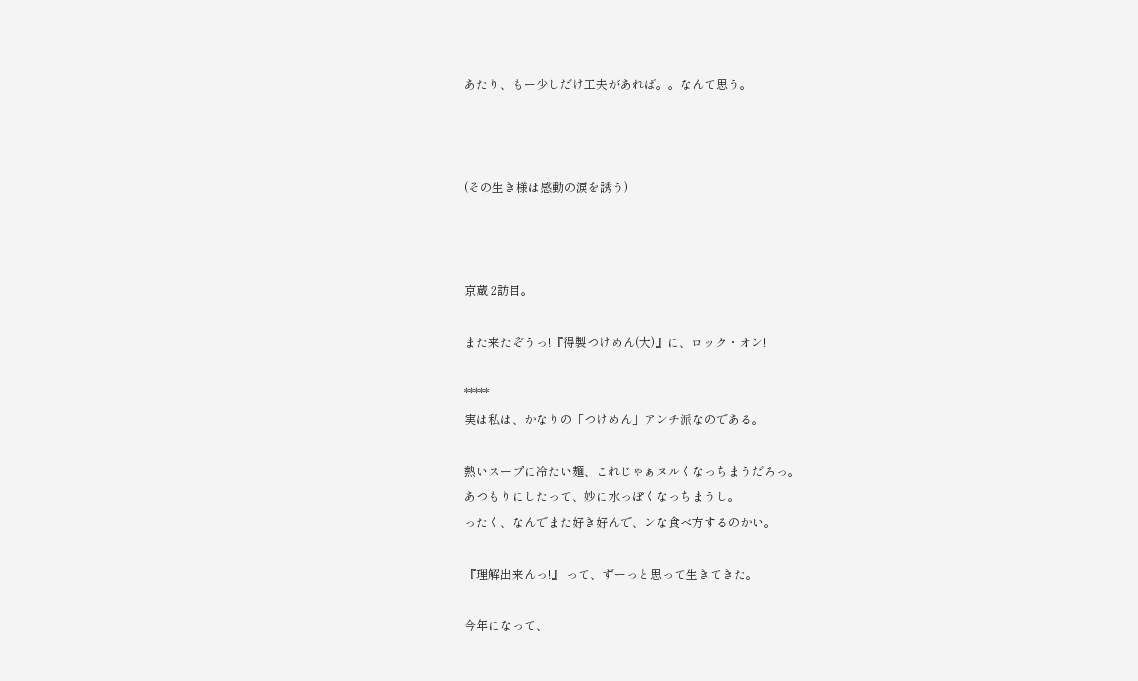あたり、もー少しだけ工夫があれば。。なんて思う。



(その生き様は感動の涙を誘う)



京蔵 2訪目。

また来たぞうっ!『得製つけめん(大)』に、ロック・オン!

*****
実は私は、かなりの「つけめん」アンチ派なのである。

熱いスープに冷たい麺、これじゃぁヌルくなっちまうだろっ。
あつもりにしたって、妙に水っぽくなっちまうし。
ったく、なんでまた好き好んで、ンな食べ方するのかい。

『理解出来んっ!』 って、ずーっと思って生きてきた。

今年になって、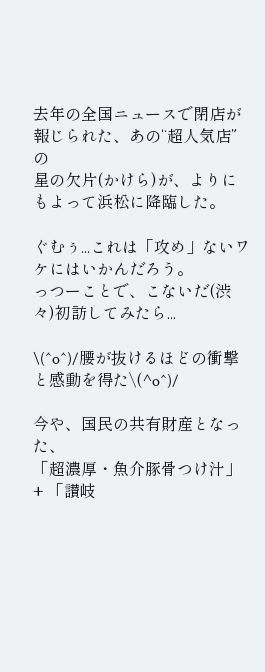去年の全国ニュースで閉店が報じられた、あの“超人気店”の
星の欠片(かけら)が、よりにもよって浜松に降臨した。

ぐむぅ...これは「攻め」ないワケにはいかんだろう。
っつーことで、こないだ(渋々)初訪してみたら...

\(^o^)/腰が抜けるほどの衝撃と感動を得た\(^o^)/

今や、国民の共有財産となった、
「超濃厚・魚介豚骨つけ汁」 + 「讃岐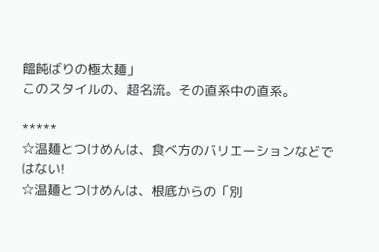饂飩ばりの極太麺」
このスタイルの、超名流。その直系中の直系。

*****
☆温麺とつけめんは、食べ方のバリエーションなどではない!
☆温麺とつけめんは、根底からの「別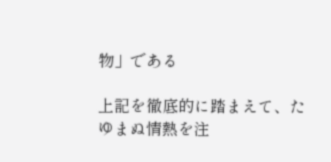物」である

上記を徹底的に踏まえて、たゆまぬ情熱を注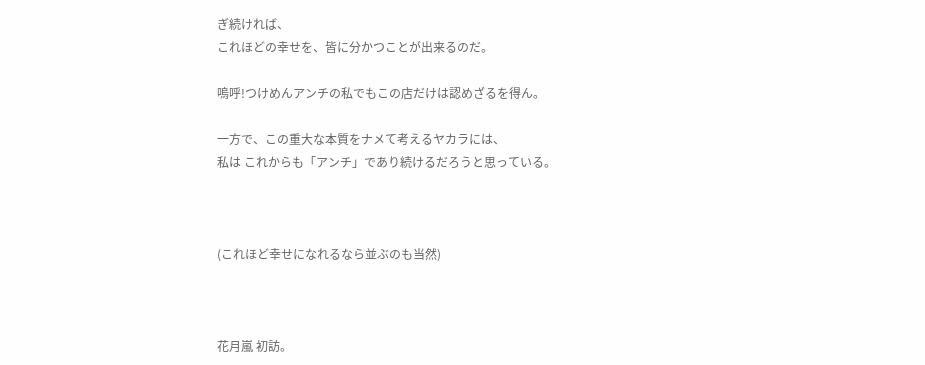ぎ続ければ、
これほどの幸せを、皆に分かつことが出来るのだ。

嗚呼!つけめんアンチの私でもこの店だけは認めざるを得ん。

一方で、この重大な本質をナメて考えるヤカラには、
私は これからも「アンチ」であり続けるだろうと思っている。



(これほど幸せになれるなら並ぶのも当然)



花月嵐 初訪。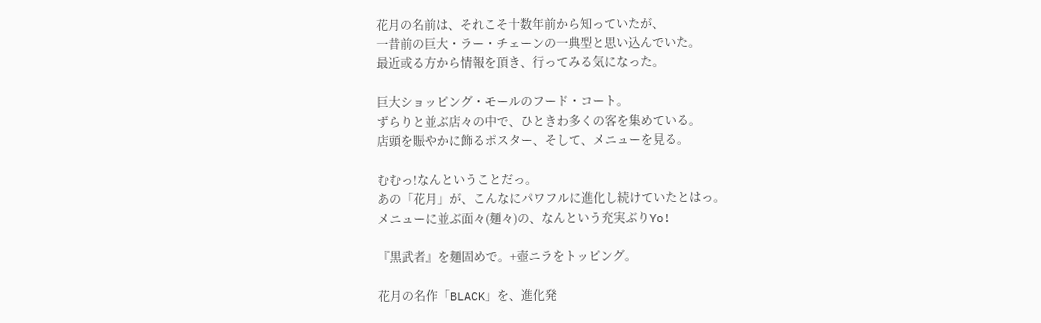花月の名前は、それこそ十数年前から知っていたが、
一昔前の巨大・ラー・チェーンの一典型と思い込んでいた。
最近或る方から情報を頂き、行ってみる気になった。

巨大ショッピング・モールのフード・コート。
ずらりと並ぶ店々の中で、ひときわ多くの客を集めている。
店頭を賑やかに飾るポスター、そして、メニューを見る。

むむっ!なんということだっ。
あの「花月」が、こんなにパワフルに進化し続けていたとはっ。
メニューに並ぶ面々(麺々)の、なんという充実ぶりYo!

『黒武者』を麺固めで。+壺ニラをトッピング。

花月の名作「BLACK」を、進化発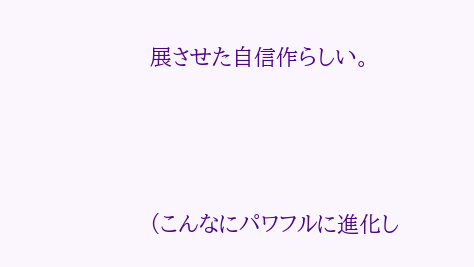展させた自信作らしい。



(こんなにパワフルに進化し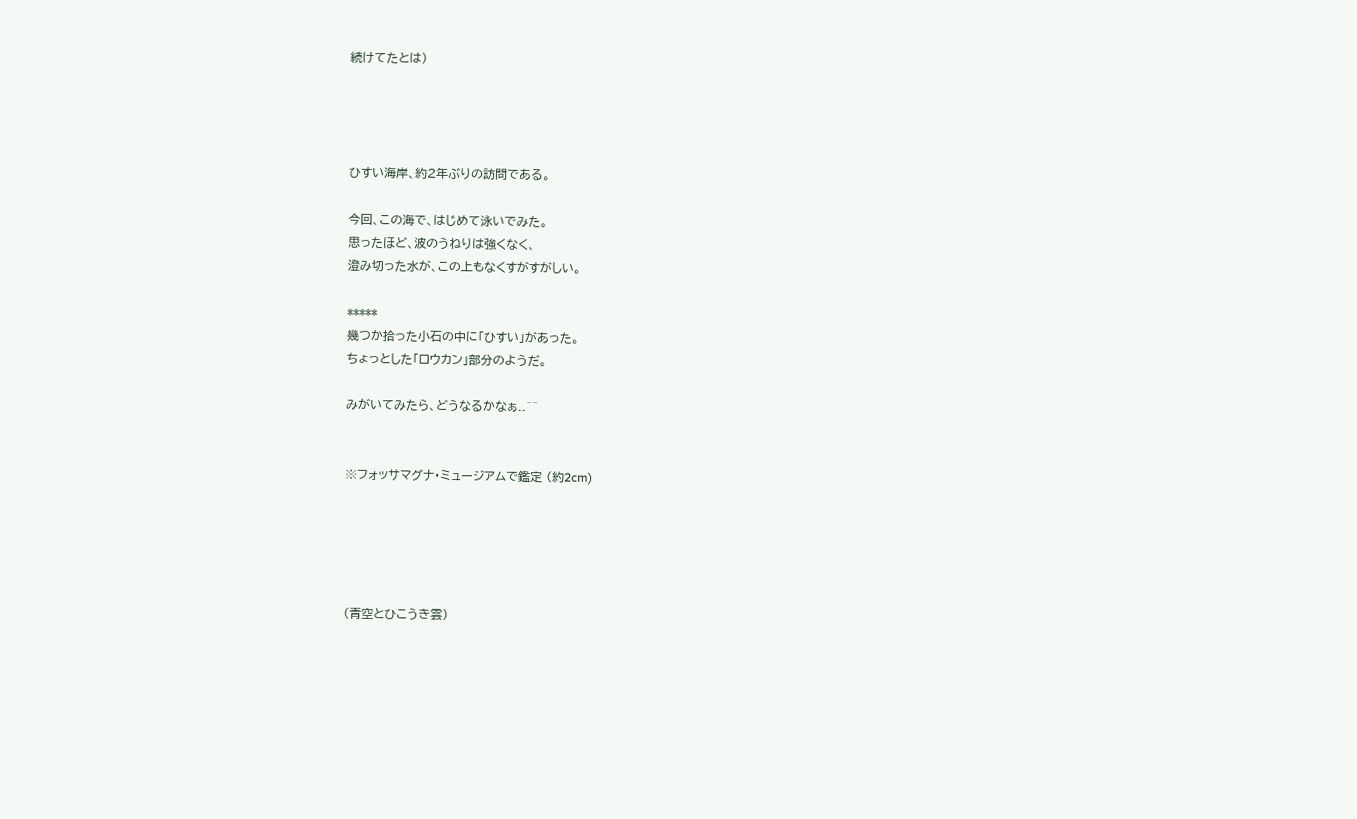続けてたとは)




ひすい海岸、約2年ぶりの訪問である。

今回、この海で、はじめて泳いでみた。
思ったほど、波のうねりは強くなく、
澄み切った水が、この上もなくすがすがしい。

*****
幾つか拾った小石の中に「ひすい」があった。
ちょっとした「ロウカン」部分のようだ。

みがいてみたら、どうなるかなぁ..^^


※フォッサマグナ・ミュージアムで鑑定 (約2cm)





(青空とひこうき雲)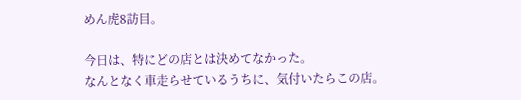めん虎8訪目。

今日は、特にどの店とは決めてなかった。
なんとなく車走らせているうちに、気付いたらこの店。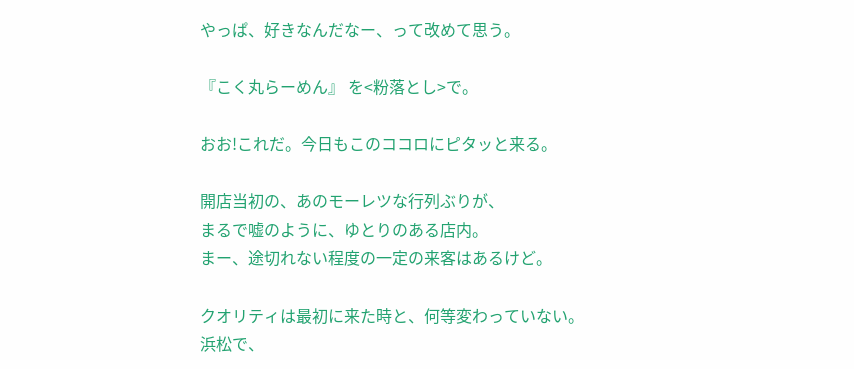やっぱ、好きなんだなー、って改めて思う。

『こく丸らーめん』 を<粉落とし>で。

おお!これだ。今日もこのココロにピタッと来る。

開店当初の、あのモーレツな行列ぶりが、
まるで嘘のように、ゆとりのある店内。
まー、途切れない程度の一定の来客はあるけど。

クオリティは最初に来た時と、何等変わっていない。
浜松で、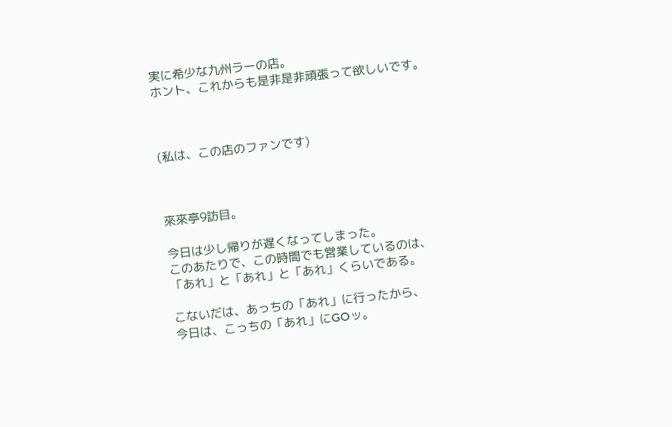実に希少な九州ラーの店。
ホント、これからも是非是非頑張って欲しいです。



(私は、この店のファンです)



來來亭9訪目。

今日は少し帰りが遅くなってしまった。
このあたりで、この時間でも営業しているのは、
「あれ」と「あれ」と「あれ」くらいである。

こないだは、あっちの「あれ」に行ったから、
今日は、こっちの「あれ」にGOッ。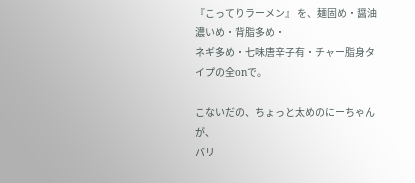『こってりラーメン』 を、麺固め・醤油濃いめ・背脂多め・
ネギ多め・七味唐辛子有・チャー脂身タイプの全onで。

こないだの、ちょっと太めのにーちゃんが、
バリ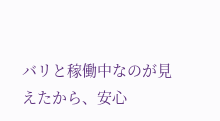バリと稼働中なのが見えたから、安心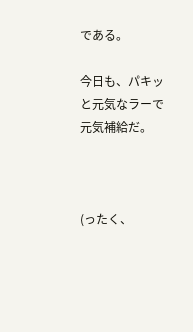である。

今日も、パキッと元気なラーで元気補給だ。



(ったく、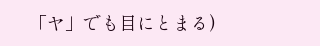「ヤ」でも目にとまる)